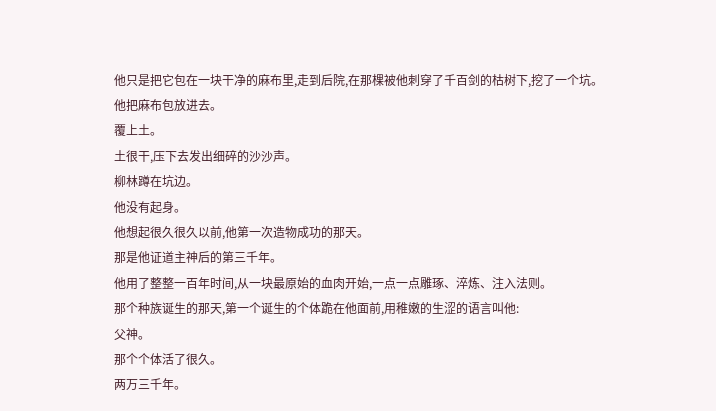他只是把它包在一块干净的麻布里,走到后院,在那棵被他刺穿了千百剑的枯树下,挖了一个坑。
他把麻布包放进去。
覆上土。
土很干,压下去发出细碎的沙沙声。
柳林蹲在坑边。
他没有起身。
他想起很久很久以前,他第一次造物成功的那天。
那是他证道主神后的第三千年。
他用了整整一百年时间,从一块最原始的血肉开始,一点一点雕琢、淬炼、注入法则。
那个种族诞生的那天,第一个诞生的个体跪在他面前,用稚嫩的生涩的语言叫他:
父神。
那个个体活了很久。
两万三千年。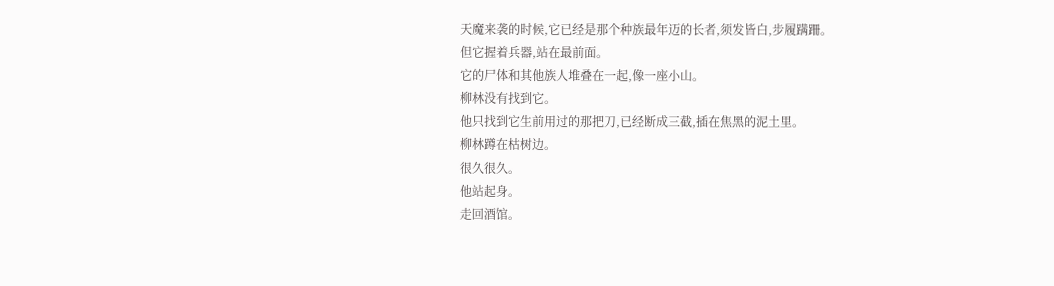天魔来袭的时候,它已经是那个种族最年迈的长者,须发皆白,步履蹒跚。
但它握着兵器,站在最前面。
它的尸体和其他族人堆叠在一起,像一座小山。
柳林没有找到它。
他只找到它生前用过的那把刀,已经断成三截,插在焦黑的泥土里。
柳林蹲在枯树边。
很久很久。
他站起身。
走回酒馆。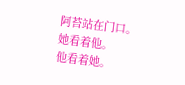阿苔站在门口。
她看着他。
他看着她。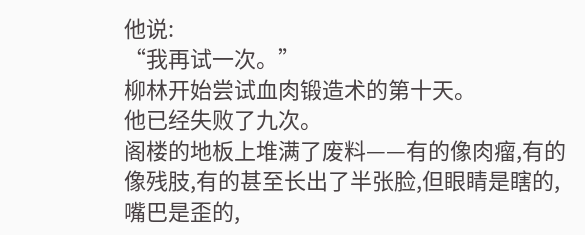他说:
“我再试一次。”
柳林开始尝试血肉锻造术的第十天。
他已经失败了九次。
阁楼的地板上堆满了废料——有的像肉瘤,有的像残肢,有的甚至长出了半张脸,但眼睛是瞎的,嘴巴是歪的,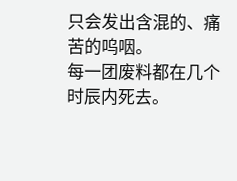只会发出含混的、痛苦的呜咽。
每一团废料都在几个时辰内死去。